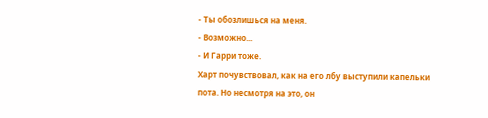- Ты обозлишься на меня.
- Возможно...
- И Гарри тоже.
Харт почувствовал, как на его лбу выступили капельки пота. Но несмотря на это, он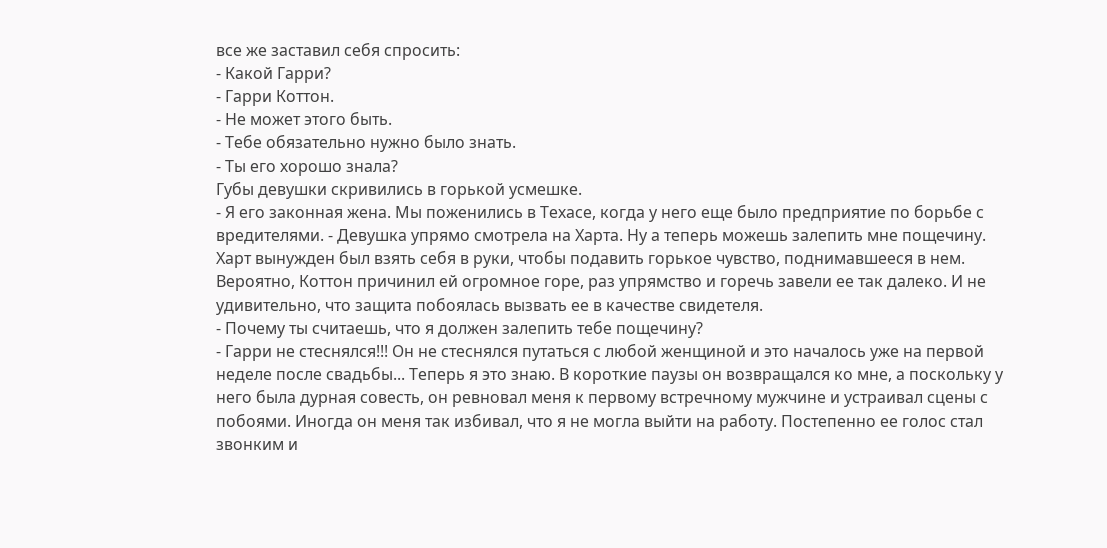все же заставил себя спросить:
- Какой Гарри?
- Гарри Коттон.
- Не может этого быть.
- Тебе обязательно нужно было знать.
- Ты его хорошо знала?
Губы девушки скривились в горькой усмешке.
- Я его законная жена. Мы поженились в Техасе, когда у него еще было предприятие по борьбе с вредителями. - Девушка упрямо смотрела на Харта. Ну а теперь можешь залепить мне пощечину.
Харт вынужден был взять себя в руки, чтобы подавить горькое чувство, поднимавшееся в нем. Вероятно, Коттон причинил ей огромное горе, раз упрямство и горечь завели ее так далеко. И не удивительно, что защита побоялась вызвать ее в качестве свидетеля.
- Почему ты считаешь, что я должен залепить тебе пощечину?
- Гарри не стеснялся!!! Он не стеснялся путаться с любой женщиной и это началось уже на первой неделе после свадьбы... Теперь я это знаю. В короткие паузы он возвращался ко мне, а поскольку у него была дурная совесть, он ревновал меня к первому встречному мужчине и устраивал сцены с побоями. Иногда он меня так избивал, что я не могла выйти на работу. Постепенно ее голос стал звонким и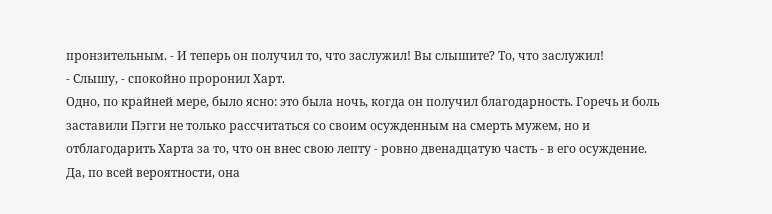пронзительным. - И теперь он получил то, что заслужил! Вы слышите? То, что заслужил!
- Слышу, - спокойно проронил Харт.
Одно, по крайней мере, было ясно: это была ночь, когда он получил благодарность. Горечь и боль заставили Пэгги не только рассчитаться со своим осужденным на смерть мужем, но и отблагодарить Харта за то, что он внес свою лепту - ровно двенадцатую часть - в его осуждение. Да, по всей вероятности, она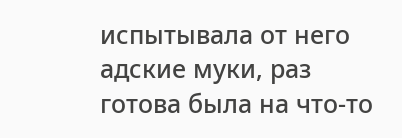испытывала от него адские муки, раз готова была на что-то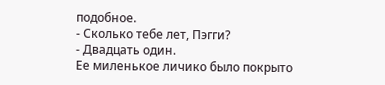подобное.
- Сколько тебе лет, Пэгги?
- Двадцать один.
Ее миленькое личико было покрыто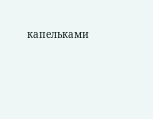капельками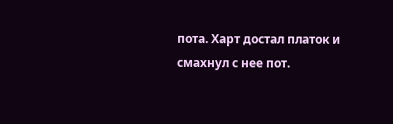пота. Харт достал платок и смахнул с нее пот.